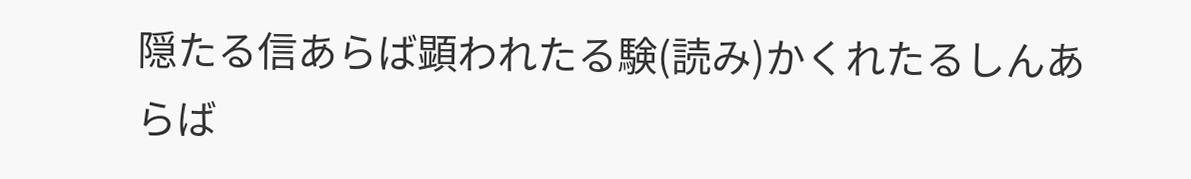隠たる信あらば顕われたる験(読み)かくれたるしんあらば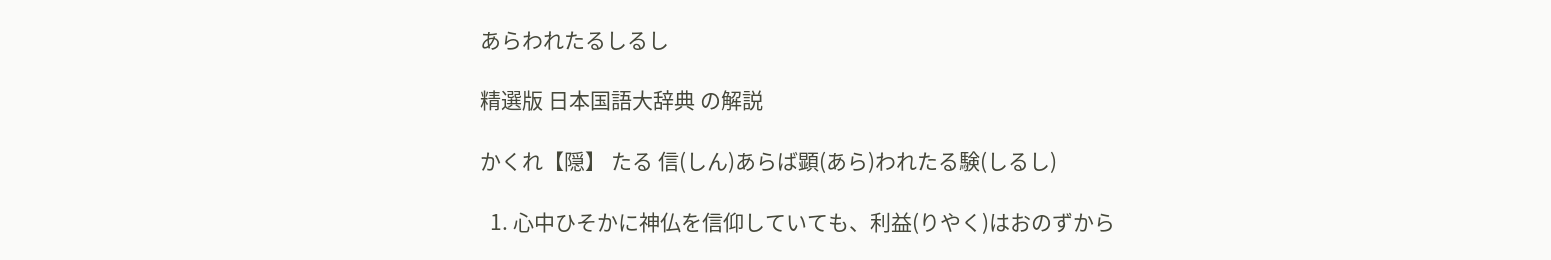あらわれたるしるし

精選版 日本国語大辞典 の解説

かくれ【隠】 たる 信(しん)あらば顕(あら)われたる験(しるし)

  1. 心中ひそかに神仏を信仰していても、利益(りやく)はおのずから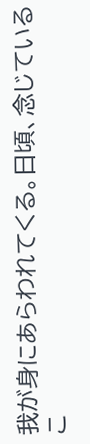我が身にあらわれてくる。日頃、念じているこ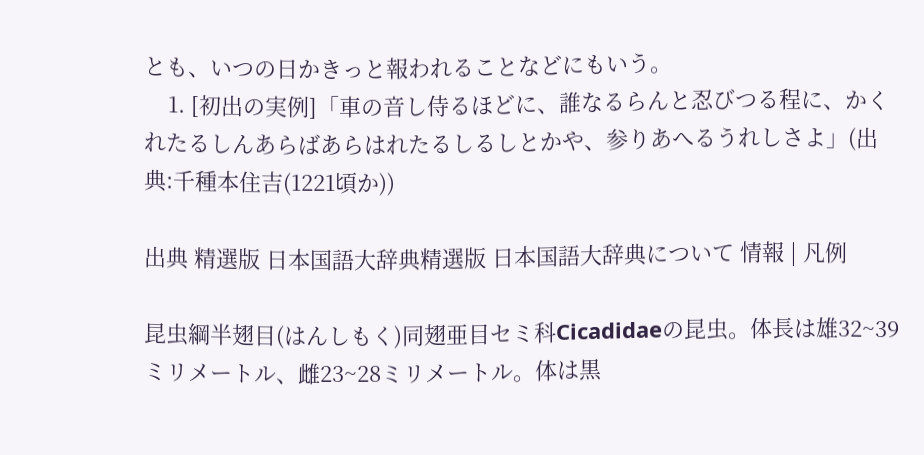とも、いつの日かきっと報われることなどにもいう。
    1. [初出の実例]「車の音し侍るほどに、誰なるらんと忍びつる程に、かくれたるしんあらばあらはれたるしるしとかや、参りあへるうれしさよ」(出典:千種本住吉(1221頃か))

出典 精選版 日本国語大辞典精選版 日本国語大辞典について 情報 | 凡例

昆虫綱半翅目(はんしもく)同翅亜目セミ科Cicadidaeの昆虫。体長は雄32~39ミリメートル、雌23~28ミリメートル。体は黒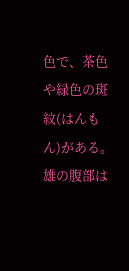色で、茶色や緑色の斑紋(はんもん)がある。雄の腹部は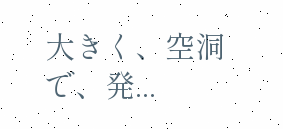大きく、空洞で、発...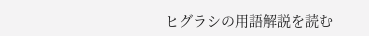ヒグラシの用語解説を読む